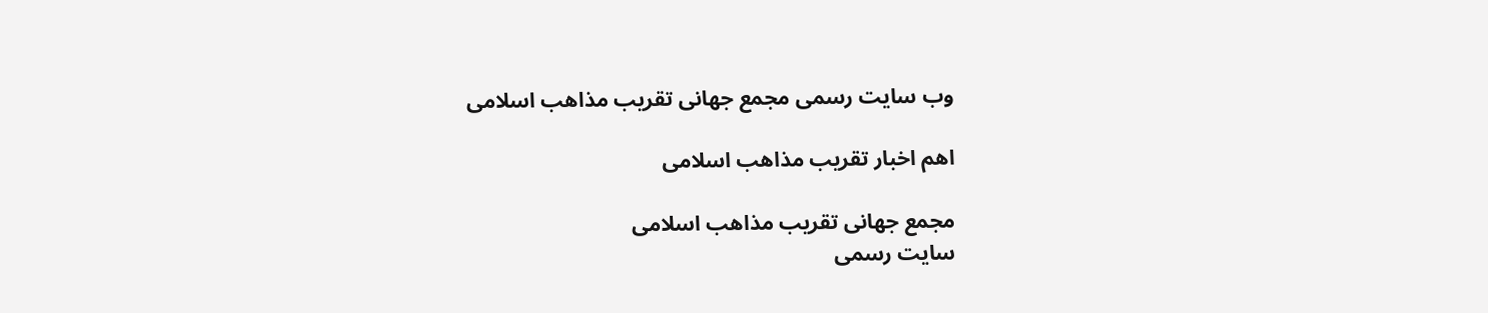وب سایت رسمی مجمع جهانى تقريب مذاهب اسلامى

اهم اخبار تقریب مذاهب اسلامی

مجمع جهانى تقريب مذاهب اسلامى
سایت رسمی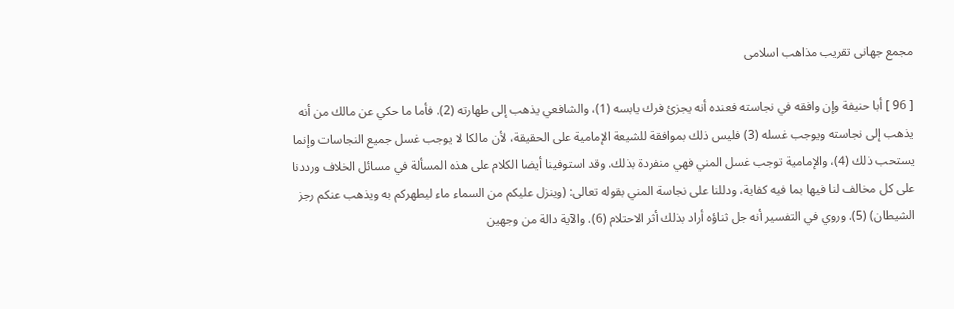مجمع جهانى تقريب مذاهب اسلامى

[ 96 ] أبا حنيفة وإن وافقه في نجاسته فعنده أنه يجزئ فرك يابسه (1)، والشافعي يذهب إلى طهارته (2). فأما ما حكي عن مالك من أنه يذهب إلى نجاسته ويوجب غسله (3) فليس ذلك بموافقة للشيعة الإمامية على الحقيقة، لأن مالكا لا يوجب غسل جميع النجاسات وإنما يستحب ذلك (4)، والإمامية توجب غسل المني فهي منفردة بذلك. وقد استوفينا أيضا الكلام على هذه المسألة في مسائل الخلاف ورددنا على كل مخالف لنا فيها بما فيه كفاية، ودللنا على نجاسة المني بقوله تعالى: (وينزل عليكم من السماء ماء ليطهركم به ويذهب عنكم رجز الشيطان) (5). وروي في التفسير أنه جل ثناؤه أراد بذلك أثر الاحتلام (6). والآية دالة من وجهين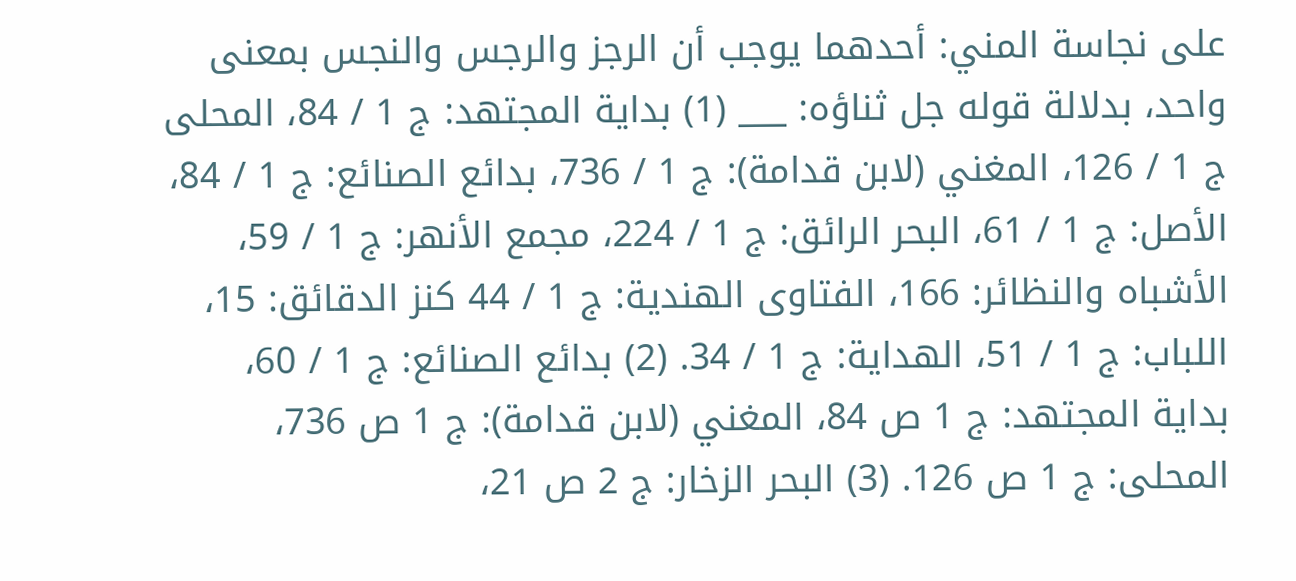على نجاسة المني: أحدهما يوجب أن الرجز والرجس والنجس بمعنى واحد، بدلالة قوله جل ثناؤه: ___ (1) بداية المجتهد: ج 1 / 84، المحلى ج 1 / 126، المغني (لابن قدامة): ج 1 / 736، بدائع الصنائع: ج 1 / 84، الأصل: ج 1 / 61، البحر الرائق: ج 1 / 224، مجمع الأنهر: ج 1 / 59، الأشباه والنظائر: 166، الفتاوى الهندية: ج 1 / 44 كنز الدقائق: 15، اللباب: ج 1 / 51، الهداية: ج 1 / 34. (2) بدائع الصنائع: ج 1 / 60، بداية المجتهد: ج 1 ص 84، المغني (لابن قدامة): ج 1 ص 736، المحلى: ج 1 ص 126. (3) البحر الزخار: ج 2 ص 21،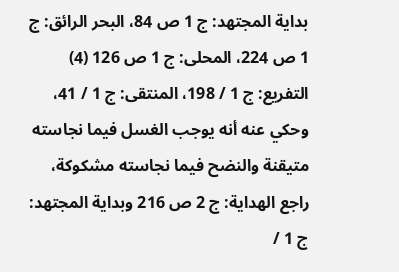بداية المجتهد: ج 1 ص 84، البحر الرائق: ج 1 ص 224، المحلى: ج 1 ص 126 (4) التفريع: ج 1 / 198، المنتقى: ج 1 / 41، وحكي عنه أنه يوجب الغسل فيما نجاسته متيقنة والنضح فيما نجاسته مشكوكة، راجع الهداية: ج 2 ص 216 وبداية المجتهد: ج 1 /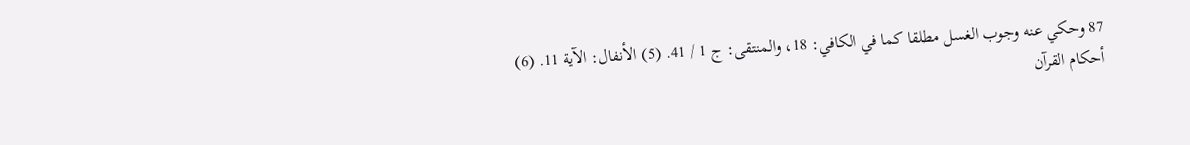87 وحكي عنه وجوب الغسل مطلقا كما في الكافي: 18، والمنتقى: ج 1 / 41. (5) الأنفال: الآية 11. (6) أحكام القرآن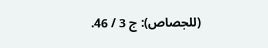(للجصاص): ج 3 / 46.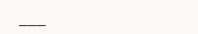___